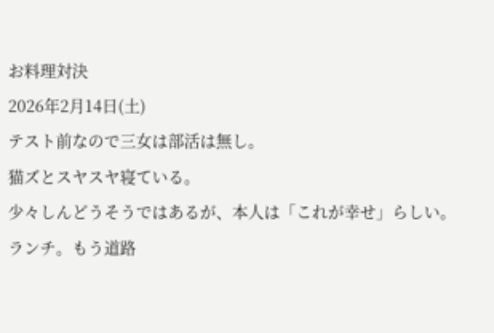お料理対決
2026年2月14日(土)
テスト前なので三女は部活は無し。
猫ズとスヤスヤ寝ている。
少々しんどうそうではあるが、本人は「これが幸せ」らしい。
ランチ。もう道路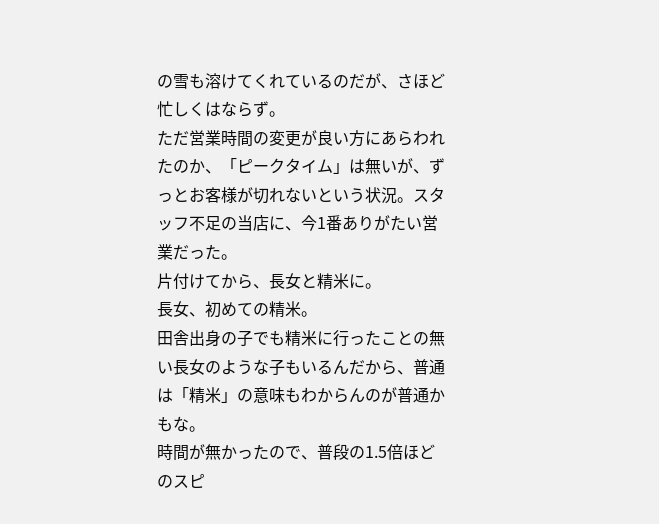の雪も溶けてくれているのだが、さほど忙しくはならず。
ただ営業時間の変更が良い方にあらわれたのか、「ピークタイム」は無いが、ずっとお客様が切れないという状況。スタッフ不足の当店に、今1番ありがたい営業だった。
片付けてから、長女と精米に。
長女、初めての精米。
田舎出身の子でも精米に行ったことの無い長女のような子もいるんだから、普通は「精米」の意味もわからんのが普通かもな。
時間が無かったので、普段の1.5倍ほどのスピ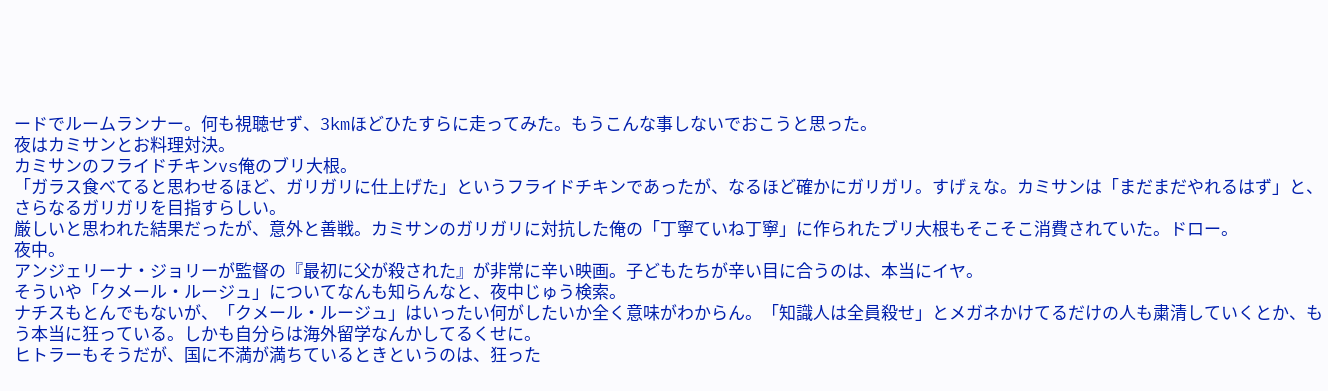ードでルームランナー。何も視聴せず、3kmほどひたすらに走ってみた。もうこんな事しないでおこうと思った。
夜はカミサンとお料理対決。
カミサンのフライドチキンvs俺のブリ大根。
「ガラス食べてると思わせるほど、ガリガリに仕上げた」というフライドチキンであったが、なるほど確かにガリガリ。すげぇな。カミサンは「まだまだやれるはず」と、さらなるガリガリを目指すらしい。
厳しいと思われた結果だったが、意外と善戦。カミサンのガリガリに対抗した俺の「丁寧ていね丁寧」に作られたブリ大根もそこそこ消費されていた。ドロー。
夜中。
アンジェリーナ・ジョリーが監督の『最初に父が殺された』が非常に辛い映画。子どもたちが辛い目に合うのは、本当にイヤ。
そういや「クメール・ルージュ」についてなんも知らんなと、夜中じゅう検索。
ナチスもとんでもないが、「クメール・ルージュ」はいったい何がしたいか全く意味がわからん。「知識人は全員殺せ」とメガネかけてるだけの人も粛清していくとか、もう本当に狂っている。しかも自分らは海外留学なんかしてるくせに。
ヒトラーもそうだが、国に不満が満ちているときというのは、狂った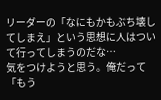リーダーの「なにもかもぶち壊してしまえ」という思想に人はついて行ってしまうのだな⋯
気をつけようと思う。俺だって「もう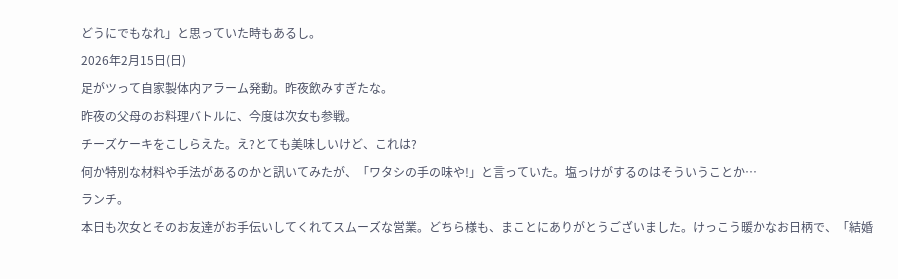どうにでもなれ」と思っていた時もあるし。
2026年2月15日(日)
足がツって自家製体内アラーム発動。昨夜飲みすぎたな。
昨夜の父母のお料理バトルに、今度は次女も参戦。
チーズケーキをこしらえた。え?とても美味しいけど、これは?
何か特別な材料や手法があるのかと訊いてみたが、「ワタシの手の味や!」と言っていた。塩っけがするのはそういうことか⋯
ランチ。
本日も次女とそのお友達がお手伝いしてくれてスムーズな営業。どちら様も、まことにありがとうございました。けっこう暖かなお日柄で、「結婚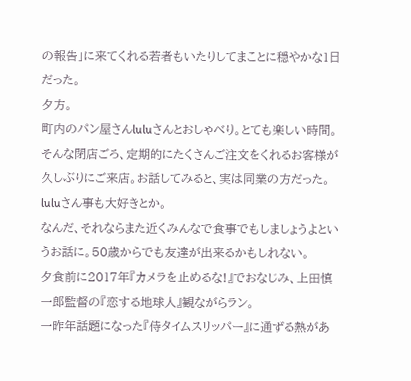の報告」に来てくれる若者もいたりしてまことに穏やかな1日だった。
夕方。
町内のパン屋さんluluさんとおしゃべり。とても楽しい時間。
そんな閉店ごろ、定期的にたくさんご注文をくれるお客様が久しぶりにご来店。お話してみると、実は同業の方だった。luluさん事も大好きとか。
なんだ、それならまた近くみんなで食事でもしましょうよというお話に。50歳からでも友達が出来るかもしれない。
夕食前に2017年『カメラを止めるな!』でおなじみ、上田慎一郎監督の『恋する地球人』観ながらラン。
一昨年話題になった『侍タイムスリッパー』に通ずる熱があ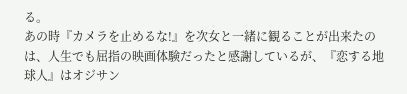る。
あの時『カメラを止めるな!』を次女と一緒に観ることが出来たのは、人生でも屈指の映画体験だったと感謝しているが、『恋する地球人』はオジサン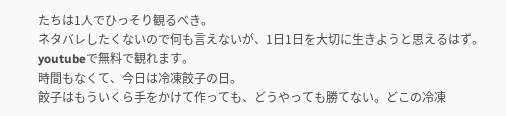たちは1人でひっそり観るべき。
ネタバレしたくないので何も言えないが、1日1日を大切に生きようと思えるはず。youtubeで無料で観れます。
時間もなくて、今日は冷凍餃子の日。
餃子はもういくら手をかけて作っても、どうやっても勝てない。どこの冷凍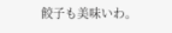餃子も美味いわ。